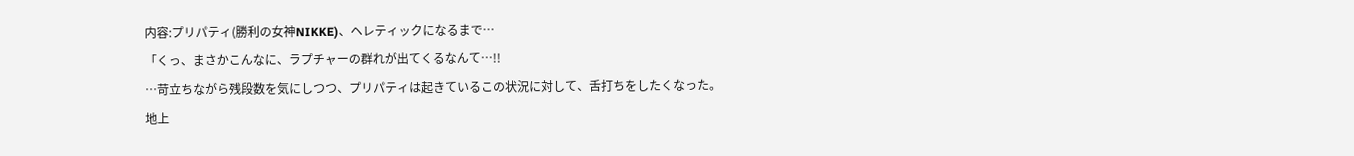内容:プリパティ(勝利の女神NIKKE)、ヘレティックになるまで…
「くっ、まさかこんなに、ラプチャーの群れが出てくるなんて…!!
…苛立ちながら残段数を気にしつつ、プリパティは起きているこの状況に対して、舌打ちをしたくなった。
地上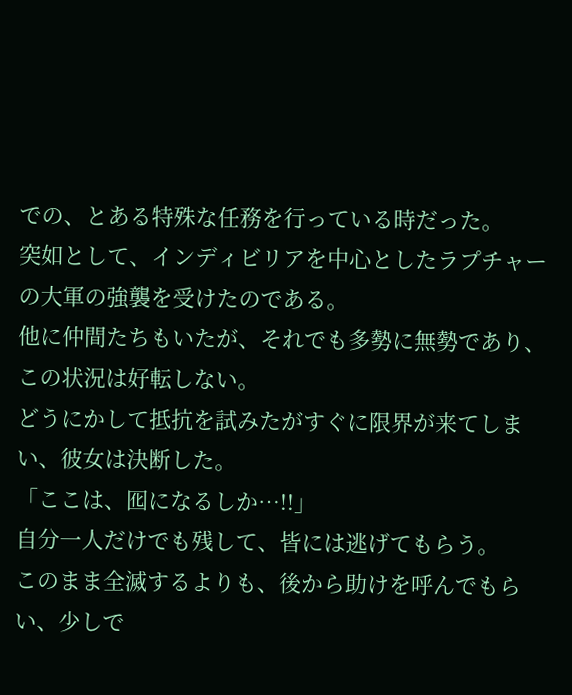での、とある特殊な任務を行っている時だった。
突如として、インディビリアを中心としたラプチャーの大軍の強襲を受けたのである。
他に仲間たちもいたが、それでも多勢に無勢であり、この状況は好転しない。
どうにかして抵抗を試みたがすぐに限界が来てしまい、彼女は決断した。
「ここは、囮になるしか…!!」
自分一人だけでも残して、皆には逃げてもらう。
このまま全滅するよりも、後から助けを呼んでもらい、少しで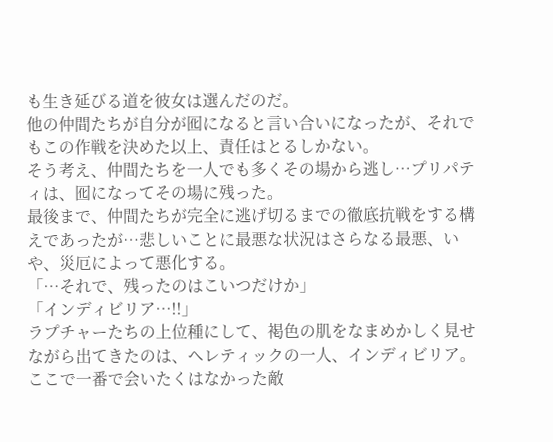も生き延びる道を彼女は選んだのだ。
他の仲間たちが自分が囮になると言い合いになったが、それでもこの作戦を決めた以上、責任はとるしかない。
そう考え、仲間たちを一人でも多くその場から逃し…プリパティは、囮になってその場に残った。
最後まで、仲間たちが完全に逃げ切るまでの徹底抗戦をする構えであったが…悲しいことに最悪な状況はさらなる最悪、いや、災厄によって悪化する。
「…それで、残ったのはこいつだけか」
「インディビリア…!!」
ラプチャーたちの上位種にして、褐色の肌をなまめかしく見せながら出てきたのは、ヘレティックの一人、インディビリア。
ここで一番で会いたくはなかった敵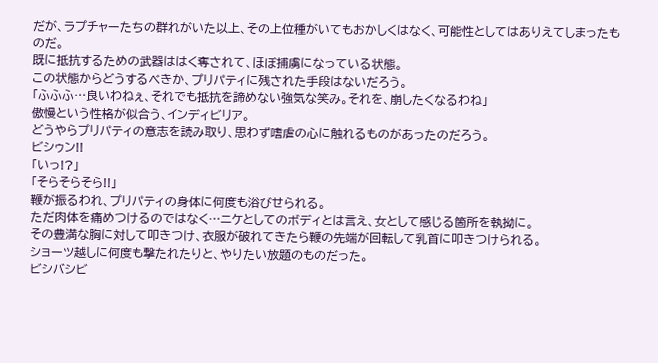だが、ラプチャーたちの群れがいた以上、その上位種がいてもおかしくはなく、可能性としてはありえてしまったものだ。
既に抵抗するための武器ははく奪されて、ほぼ捕虜になっている状態。
この状態からどうするべきか、プリパティに残された手段はないだろう。
「ふふふ…良いわねぇ、それでも抵抗を諦めない強気な笑み。それを、崩したくなるわね」
傲慢という性格が似合う、インディビリア。
どうやらプリパティの意志を読み取り、思わず嗜虐の心に触れるものがあったのだろう。
ビシゥン!!
「いっ!?」
「そらそらそら!!」
鞭が振るわれ、プリパティの身体に何度も浴びせられる。
ただ肉体を痛めつけるのではなく…ニケとしてのボディとは言え、女として感じる箇所を執拗に。
その豊満な胸に対して叩きつけ、衣服が破れてきたら鞭の先端が回転して乳首に叩きつけられる。
ショーツ越しに何度も撃たれたりと、やりたい放題のものだった。
ビシバシビ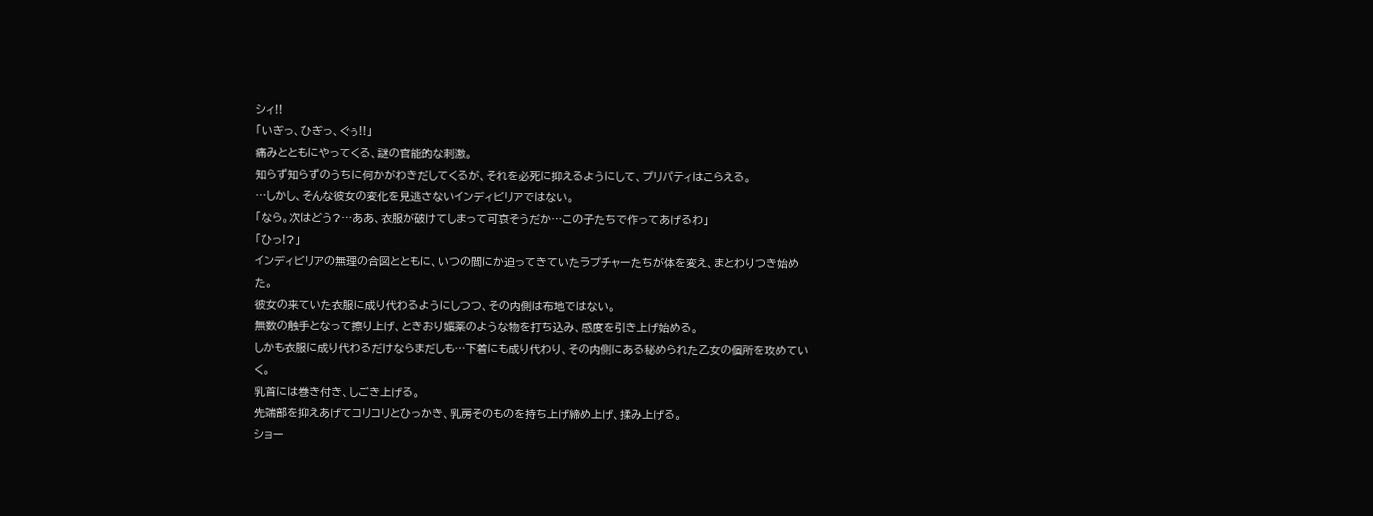シィ!!
「いぎっ、ひぎっ、ぐぅ!!」
痛みとともにやってくる、謎の官能的な刺激。
知らず知らずのうちに何かがわきだしてくるが、それを必死に抑えるようにして、プリパティはこらえる。
…しかし、そんな彼女の変化を見逃さないインディビリアではない。
「なら。次はどう?…ああ、衣服が破けてしまって可哀そうだか…この子たちで作ってあげるわ」
「ひっ!?」
インディビリアの無理の合図とともに、いつの間にか迫ってきていたラプチャーたちが体を変え、まとわりつき始めた。
彼女の来ていた衣服に成り代わるようにしつつ、その内側は布地ではない。
無数の触手となって擦り上げ、ときおり媚薬のような物を打ち込み、感度を引き上げ始める。
しかも衣服に成り代わるだけならまだしも…下着にも成り代わり、その内側にある秘められた乙女の個所を攻めていく。
乳首には巻き付き、しごき上げる。
先端部を抑えあげてコリコリとひっかき、乳房そのものを持ち上げ締め上げ、揉み上げる。
ショー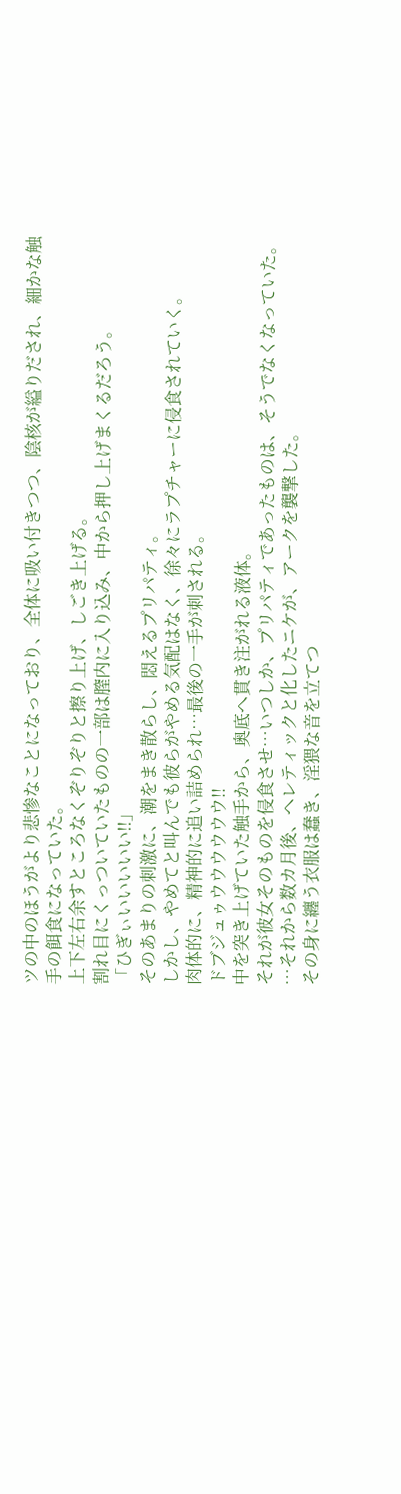ツの中のほうがより悲惨なことになっており、全体に吸い付きつつ、陰核が縊りだされ、細かな触手の餌食になっていた。
上下左右余すところなくぞりぞりと擦り上げ、しごき上げる。
割れ目にくっついていたものの一部は膣内に入り込み、中から押し上げまくるだろう。
「ひぎぃいいいいい!!」
そのあまりの刺激に、潮をまき散らし、悶えるプリパティ。
しかし、やめてと叫んでも彼らがやめる気配はなく、徐々にラプチャーに侵食されていく。
肉体的に、精神的に追い詰められ…最後の一手が刺される。
ドブジュゥウウウウウウ!!
中を突き上げていた触手から、奥底へ貫き注がれる液体。
それが彼女そのものを侵食させ…いつしか、プリパティであったものは、そうでなくなっていた。
…それから数カ月後、ヘレティックと化したニケが、アークを襲撃した。
その身に纏う衣服は蠢き、淫猥な音を立てつ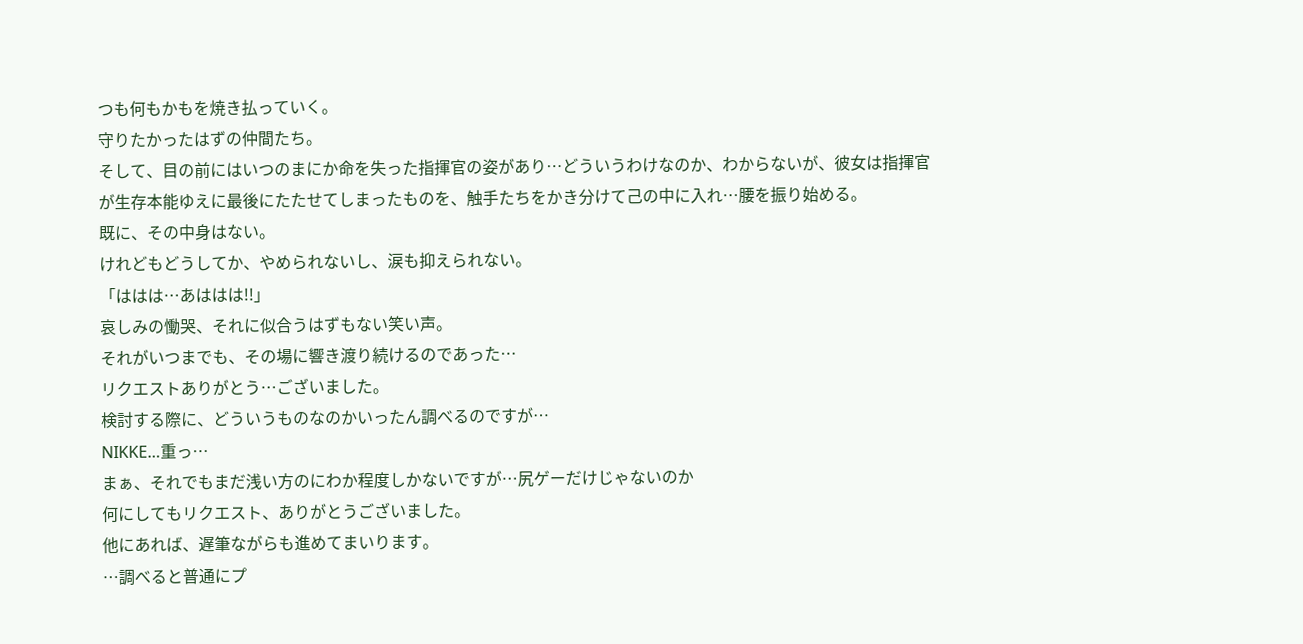つも何もかもを焼き払っていく。
守りたかったはずの仲間たち。
そして、目の前にはいつのまにか命を失った指揮官の姿があり…どういうわけなのか、わからないが、彼女は指揮官が生存本能ゆえに最後にたたせてしまったものを、触手たちをかき分けて己の中に入れ…腰を振り始める。
既に、その中身はない。
けれどもどうしてか、やめられないし、涙も抑えられない。
「ははは…あははは!!」
哀しみの慟哭、それに似合うはずもない笑い声。
それがいつまでも、その場に響き渡り続けるのであった…
リクエストありがとう…ございました。
検討する際に、どういうものなのかいったん調べるのですが…
NIKKE…重っ…
まぁ、それでもまだ浅い方のにわか程度しかないですが…尻ゲーだけじゃないのか
何にしてもリクエスト、ありがとうございました。
他にあれば、遅筆ながらも進めてまいります。
…調べると普通にプ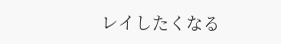レイしたくなる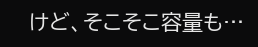けど、そこそこ容量も…